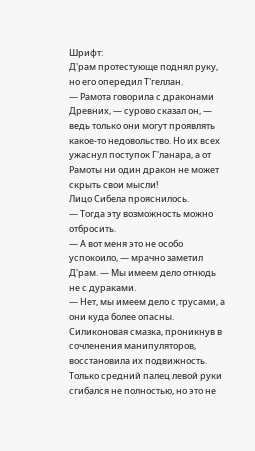Шрифт:
Д'рам протестующе поднял руку, но его опередил Т'геллан.
— Рамота говорила с драконами Древних, — сурово сказал он, — ведь только они могут проявлять какое-то недовольство. Но их всех ужаснул поступок Г'ланара, а от Рамоты ни один дракон не может скрыть свои мысли!
Лицо Сибела прояснилось.
— Тогда эту возможность можно отбросить.
— А вот меня это не особо успокоило, — мрачно заметил Д'рам. — Мы имеем дело отнюдь не с дураками.
— Нет, мы имеем дело с трусами, а они куда более опасны.
Силиконовая смазка, проникнув в сочленения манипуляторов, восстановила их подвижность. Только средний палец левой руки сгибался не полностью, но это не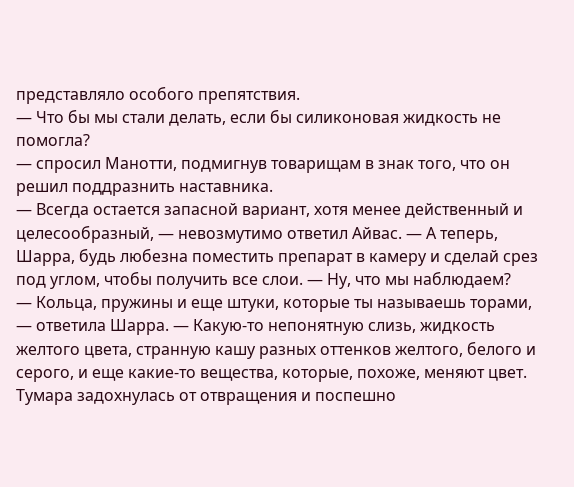представляло особого препятствия.
— Что бы мы стали делать, если бы силиконовая жидкость не помогла?
— спросил Манотти, подмигнув товарищам в знак того, что он решил поддразнить наставника.
— Всегда остается запасной вариант, хотя менее действенный и целесообразный, — невозмутимо ответил Айвас. — А теперь, Шарра, будь любезна поместить препарат в камеру и сделай срез под углом, чтобы получить все слои. — Ну, что мы наблюдаем?
— Кольца, пружины и еще штуки, которые ты называешь торами, — ответила Шарра. — Какую-то непонятную слизь, жидкость желтого цвета, странную кашу разных оттенков желтого, белого и серого, и еще какие-то вещества, которые, похоже, меняют цвет.
Тумара задохнулась от отвращения и поспешно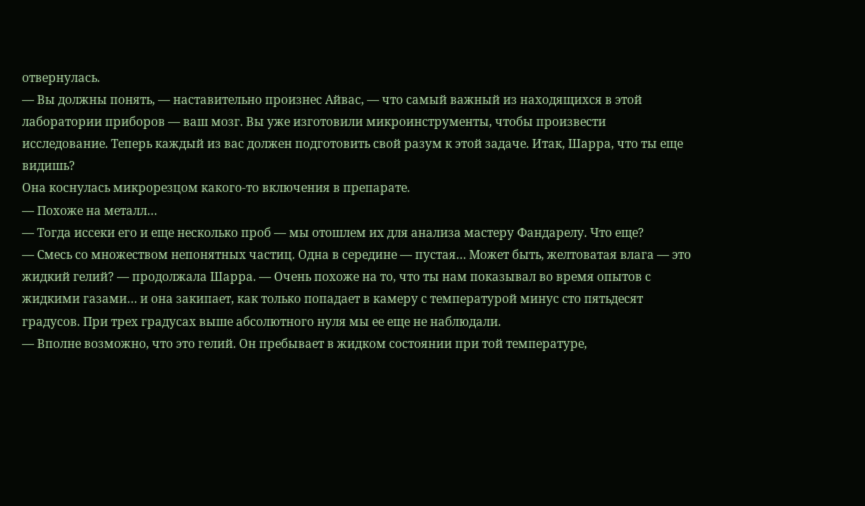отвернулась.
— Вы должны понять, — наставительно произнес Айвас, — что самый важный из находящихся в этой лаборатории приборов — ваш мозг. Вы уже изготовили микроинструменты, чтобы произвести исследование. Теперь каждый из вас должен подготовить свой разум к этой задаче. Итак, Шарра, что ты еще видишь?
Она коснулась микрорезцом какого-то включения в препарате.
— Похоже на металл…
— Тогда иссеки его и еще несколько проб — мы отошлем их для анализа мастеру Фандарелу. Что еще?
— Смесь со множеством непонятных частиц. Одна в середине — пустая… Может быть, желтоватая влага — это жидкий гелий? — продолжала Шарра. — Очень похоже на то, что ты нам показывал во время опытов с жидкими газами… и она закипает, как только попадает в камеру с температурой минус сто пятьдесят градусов. При трех градусах выше абсолютного нуля мы ее еще не наблюдали.
— Вполне возможно, что это гелий. Он пребывает в жидком состоянии при той температуре,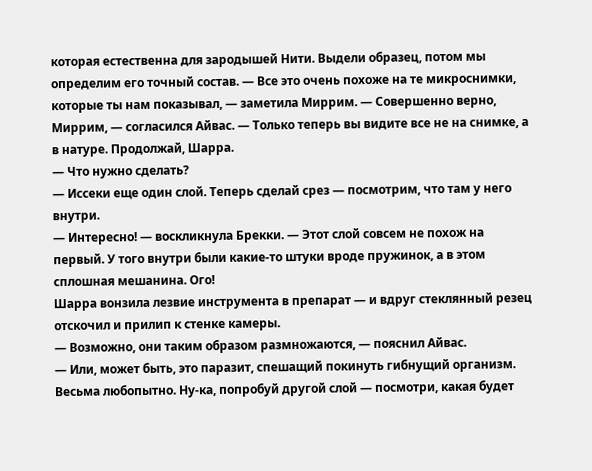которая естественна для зародышей Нити. Выдели образец, потом мы определим его точный состав. — Все это очень похоже на те микроснимки, которые ты нам показывал, — заметила Миррим. — Совершенно верно, Миррим, — согласился Айвас. — Только теперь вы видите все не на снимке, а в натуре. Продолжай, Шарра.
— Что нужно сделать?
— Иссеки еще один слой. Теперь сделай срез — посмотрим, что там у него внутри.
— Интересно! — воскликнула Брекки. — Этот слой совсем не похож на первый. У того внутри были какие-то штуки вроде пружинок, а в этом сплошная мешанина. Ого!
Шарра вонзила лезвие инструмента в препарат — и вдруг стеклянный резец отскочил и прилип к стенке камеры.
— Возможно, они таким образом размножаются, — пояснил Айвас.
— Или, может быть, это паразит, спешащий покинуть гибнущий организм. Весьма любопытно. Ну-ка, попробуй другой слой — посмотри, какая будет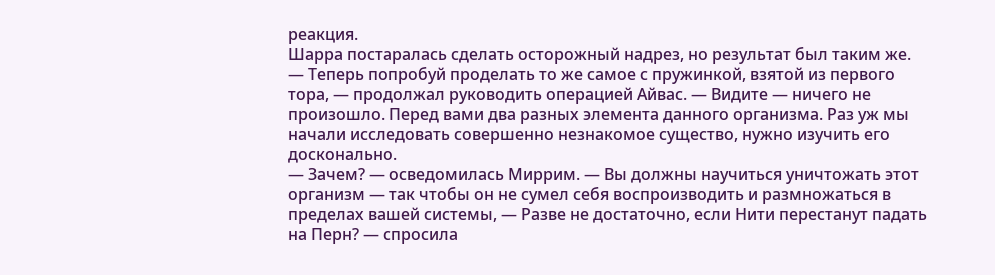реакция.
Шарра постаралась сделать осторожный надрез, но результат был таким же.
— Теперь попробуй проделать то же самое с пружинкой, взятой из первого тора, — продолжал руководить операцией Айвас. — Видите — ничего не произошло. Перед вами два разных элемента данного организма. Раз уж мы начали исследовать совершенно незнакомое существо, нужно изучить его досконально.
— Зачем? — осведомилась Миррим. — Вы должны научиться уничтожать этот организм — так чтобы он не сумел себя воспроизводить и размножаться в пределах вашей системы, — Разве не достаточно, если Нити перестанут падать на Перн? — спросила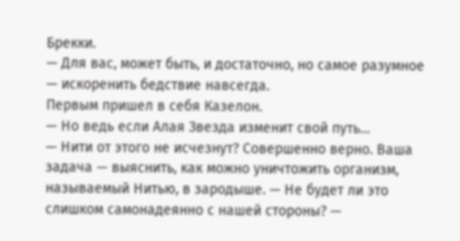Брекки.
— Для вас, может быть, и достаточно, но самое разумное — искоренить бедствие навсегда.
Первым пришел в себя Казелон.
— Но ведь если Алая Звезда изменит свой путь…
— Нити от этого не исчезнут? Совершенно верно. Ваша задача — выяснить, как можно уничтожить организм, называемый Нитью, в зародыше. — Не будет ли это слишком самонадеянно с нашей стороны? —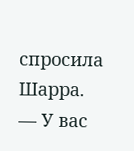спросила Шарра.
— У вас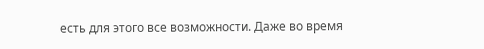есть для этого все возможности. Даже во время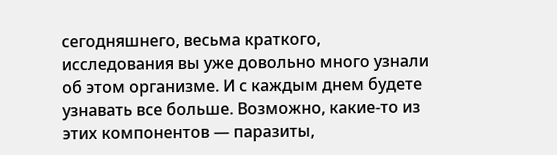сегодняшнего, весьма краткого, исследования вы уже довольно много узнали об этом организме. И с каждым днем будете узнавать все больше. Возможно, какие-то из этих компонентов — паразиты,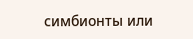симбионты или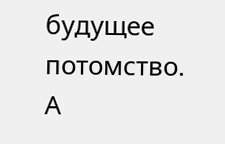будущее потомство. А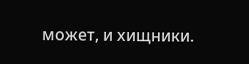может, и хищники.